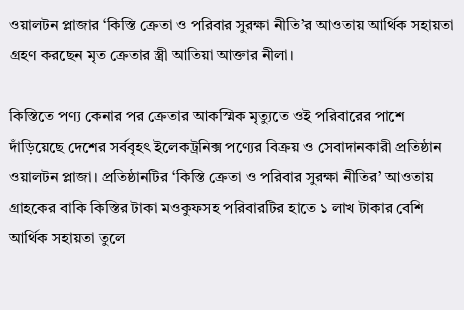ওয়ালটন প্লাজার ‘কিস্তি ক্রেতা ও পরিবার সুরক্ষা নীতি’র আওতায় আর্থিক সহায়তা গ্রহণ করছেন মৃত ক্রেতার স্ত্রী আতিয়া আক্তার নীলা।

কিস্তিতে পণ্য কেনার পর ক্রেতার আকস্মিক মৃত্যুতে ওই পরিবারের পাশে দাঁড়িয়েছে দেশের সর্ববৃহৎ ইলেকট্রনিক্স পণ্যের বিক্রয় ও সেবাদানকারী প্রতিষ্ঠান ওয়ালটন প্লাজা। প্রতিষ্ঠানটির ‘কিস্তি ক্রেতা ও পরিবার সুরক্ষা নীতির’ আওতায় গ্রাহকের বাকি কিস্তির টাকা মওকুফসহ পরিবারটির হাতে ১ লাখ টাকার বেশি আর্থিক সহায়তা তুলে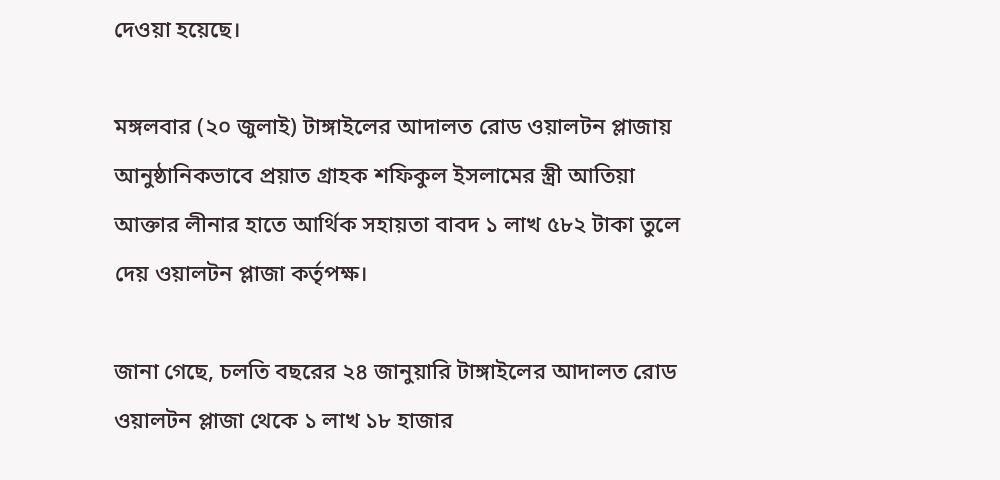দেওয়া হয়েছে।

মঙ্গলবার (২০ জুলাই) টাঙ্গাইলের আদালত রোড ওয়ালটন প্লাজায় আনুষ্ঠানিকভাবে প্রয়াত গ্রাহক শফিকুল ইসলামের স্ত্রী আতিয়া আক্তার লীনার হাতে আর্থিক সহায়তা বাবদ ১ লাখ ৫৮২ টাকা তুলে দেয় ওয়ালটন প্লাজা কর্তৃপক্ষ।

জানা গেছে, চলতি বছরের ২৪ জানুয়ারি টাঙ্গাইলের আদালত রোড ওয়ালটন প্লাজা থেকে ১ লাখ ১৮ হাজার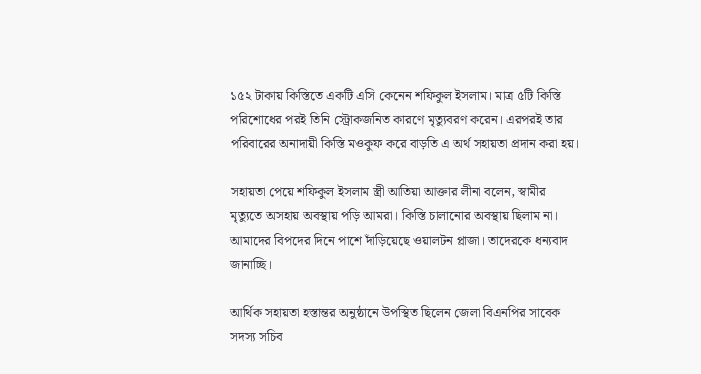১৫২ টাকায় কিস্তিতে একটি এসি কেনেন শফিকুল ইসলাম। মাত্র ৫টি কিস্তি পরিশোধের পরই তিনি স্ট্রোকজনিত কারণে মৃত্যুবরণ করেন। এরপরই তার পরিবারের অনাদায়ী কিস্তি মওকুফ করে বাড়তি এ অর্থ সহায়তা প্রদান করা হয়।

সহায়তা পেয়ে শফিকুল ইসলাম স্ত্রী আতিয়া আক্তার লীনা বলেন, স্বামীর মৃত্যুতে অসহায় অবস্থায় পড়ি আমরা। কিস্তি চালানোর অবস্থায় ছিলাম না। আমাদের বিপদের দিনে পাশে দাঁড়িয়েছে ওয়ালটন প্লাজা। তাদেরকে ধন্যবাদ জানাচ্ছি।

আর্থিক সহায়তা হস্তান্তর অনুষ্ঠানে উপস্থিত ছিলেন জেলা বিএনপির সাবেক সদস্য সচিব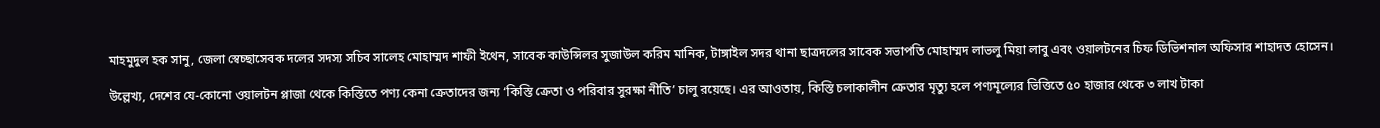মাহমুদুল হক সানু, জেলা স্বেচ্ছাসেবক দলের সদস্য সচিব সালেহ মোহাম্মদ শাফী ইথেন, সাবেক কাউন্সিলর সুজাউল করিম মানিক, টাঙ্গাইল সদর থানা ছাত্রদলের সাবেক সভাপতি মোহাম্মদ লাভলু মিয়া লাবু এবং ওয়ালটনের চিফ ডিভিশনাল অফিসার শাহাদত হোসেন।

উল্লেখ্য, দেশের যে-কোনো ওয়ালটন প্লাজা থেকে কিস্তিতে পণ্য কেনা ক্রেতাদের জন্য ‘কিস্তি ক্রেতা ও পরিবার সুরক্ষা নীতি’ চালু রয়েছে। এর আওতায়, কিস্তি চলাকালীন ক্রেতার মৃত্যু হলে পণ্যমূল্যের ভিত্তিতে ৫০ হাজার থেকে ৩ লাখ টাকা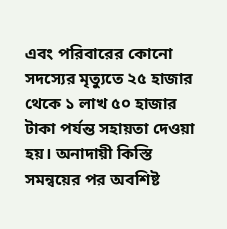এবং পরিবারের কোনো সদস্যের মৃত্যুতে ২৫ হাজার থেকে ১ লাখ ৫০ হাজার টাকা পর্যন্ত সহায়তা দেওয়া হয়। অনাদায়ী কিস্তি সমন্বয়ের পর অবশিষ্ট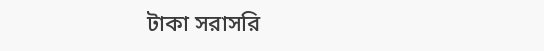টাকা সরাসরি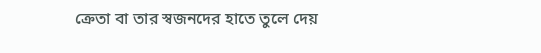ক্রেতা বা তার স্বজনদের হাতে তুলে দেয়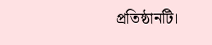প্রতিষ্ঠানটি।